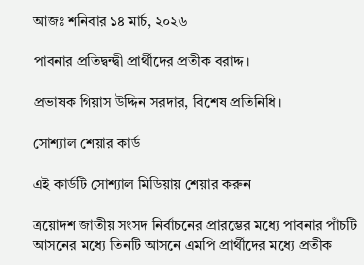আজঃ শনিবার ১৪ মার্চ, ২০২৬

পাবনার প্রতিদ্বন্দ্বী প্রার্থীদের প্রতীক বরাদ্দ।

প্রভাষক গিয়াস উদ্দিন সরদার, বিশেষ প্রতিনিধি।

সোশ্যাল শেয়ার কার্ড

এই কার্ডটি সোশ্যাল মিডিয়ায় শেয়ার করুন

ত্রয়োদশ জাতীয় সংসদ নির্বাচনের প্রারম্ভের মধ্যে পাবনার পাঁচটি আসনের মধ্যে তিনটি আসনে এমপি প্রার্থীদের মধ্যে প্রতীক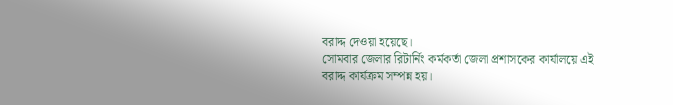বরাদ্দ দেওয়া হয়েছে।
সোমবার জেলার রিটার্নিং কর্মকর্তা জেলা প্রশাসকের কার্যালয়ে এই বরাদ্দ কার্যক্রম সম্পন্ন হয়।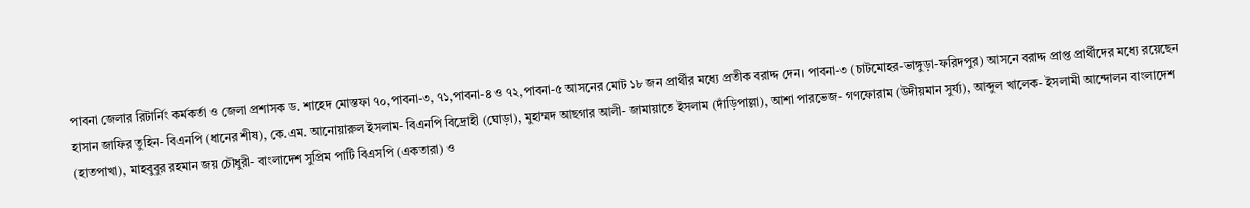পাবনা জেলার রিটার্নিং কর্মকর্তা ও জেলা প্রশাসক ড. শাহেদ মোস্তফা ৭০,পাবনা-৩, ৭১,পাবনা-৪ ও ৭২,পাবনা-৫ আসনের মোট ১৮ জন প্রার্থীর মধ্যে প্রতীক বরাদ্দ দেন। পাবনা-৩ (চাটমোহর-ভাঙ্গুড়া-ফরিদপুর) আসনে বরাদ্দ প্রাপ্ত প্রার্থীদের মধ্যে রয়েছেন হাসান জাফির তুহিন- বিএনপি (ধানের শীষ), কে.এম. আনোয়ারুল ইসলাম- বিএনপি বিদ্রোহী (ঘোড়া), মুহাম্মদ আছগার আলী- জামায়াতে ইসলাম (দাঁড়িপাল্লা), আশা পারভেজ- গণফোরাম (উদীয়মান সুর্য্য), আব্দুল খালেক- ইসলামী আন্দোলন বাংলাদেশ (হাতপাখা), মাহবুবুর রহমান জয় চৌধুরী- বাংলাদেশ সুপ্রিম পার্টি বিএসপি (একতারা) ও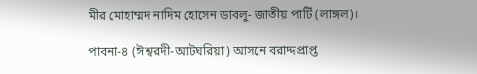মীর মোহাম্মদ নাদিম হোসেন ডাবলু- জাতীয় পার্টি (লাঙ্গল)।

পাবনা-৪ (ঈশ্বরদী-আটঘরিয়া) আসনে বরাদ্দপ্রাপ্ত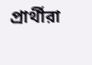প্রার্থীরা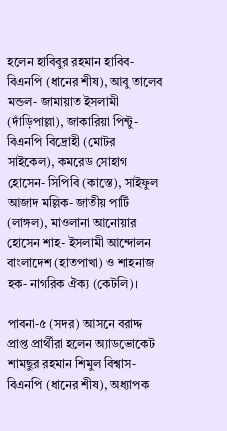হলেন হাবিবুর রহমান হাবিব- বিএনপি (ধানের শীষ), আবু তালেব মন্ডল- জামায়াত ইসলামী (দাঁড়িপাল্লা), জাকারিয়া পিন্টু- বিএনপি বিদ্রোহী (মোটর সাইকেল), কমরেড সোহাগ হোসেন- সিপিবি (কাস্তে), সাইফুল আজাদ মল্লিক- জাতীয় পার্টি (লাঙ্গল), মাওলানা আনোয়ার হোসেন শাহ- ইসলামী আন্দোলন বাংলাদেশ (হাতপাখা) ও শাহনাজ হক- নাগরিক ঐক্য (কেটলি)।

পাবনা-৫ (সদর) আসনে বরাদ্দ প্রাপ্ত প্রার্থীরা হলেন অ্যাডভোকেট শামছুর রহমান শিমুল বিশ্বাস- বিএনপি (ধানের শীষ), অধ্যাপক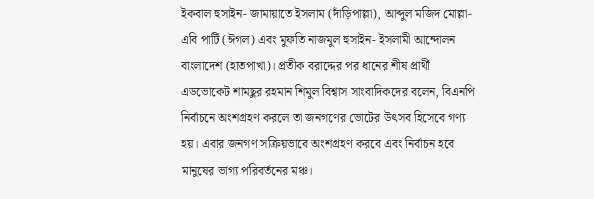ইকবাল হুসাইন- জামায়াতে ইসলাম (দাঁড়িপাল্লা), আব্দুল মজিদ মোল্লা- এবি পার্টি (ঈগল) এবং মুফতি নাজমুল হুসাইন- ইসলামী আন্দোলন বাংলাদেশ (হাতপাখা)। প্রতীক বরাদ্দের পর ধানের শীষ প্রার্থী এডভোকেট শামছুর রহমান শিমুল বিশ্বাস সাংবাদিকদের বলেন, বিএনপি নির্বাচনে অংশগ্রহণ করলে তা জনগণের ভোটের উৎসব হিসেবে গণ্য হয়। এবার জনগণ সক্রিয়ভাবে অংশগ্রহণ করবে এবং নির্বাচন হবে মানুষের ভাগ্য পরিবর্তনের মঞ্চ।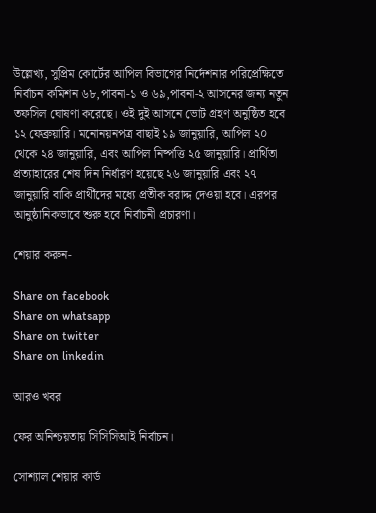উল্লেখ্য, সুপ্রিম কোর্টের আপিল বিভাগের নির্দেশনার পরিপ্রেক্ষিতে নির্বাচন কমিশন ৬৮,পাবনা-১ ও ৬৯,পাবনা-২ আসনের জন্য নতুন তফসিল ঘোষণা করেছে। ওই দুই আসনে ভোট গ্রহণ অনুষ্ঠিত হবে ১২ ফেব্রুয়ারি। মনোনয়নপত্র বাছাই ১৯ জানুয়ারি, আপিল ২০ থেকে ২৪ জানুয়ারি, এবং আপিল নিষ্পত্তি ২৫ জানুয়ারি। প্রার্থিতা প্রত্যাহারের শেষ দিন নির্ধারণ হয়েছে ২৬ জানুয়ারি এবং ২৭ জানুয়ারি বাকি প্রার্থীদের মধ্যে প্রতীক বরাদ্দ দেওয়া হবে। এরপর আনুষ্ঠানিকভাবে শুরু হবে নির্বাচনী প্রচারণা।

শেয়ার করুন-

Share on facebook
Share on whatsapp
Share on twitter
Share on linkedin

আরও খবর

ফের অনিশ্চয়তায় সিসিসিআই নির্বাচন।

সোশ্যাল শেয়ার কার্ড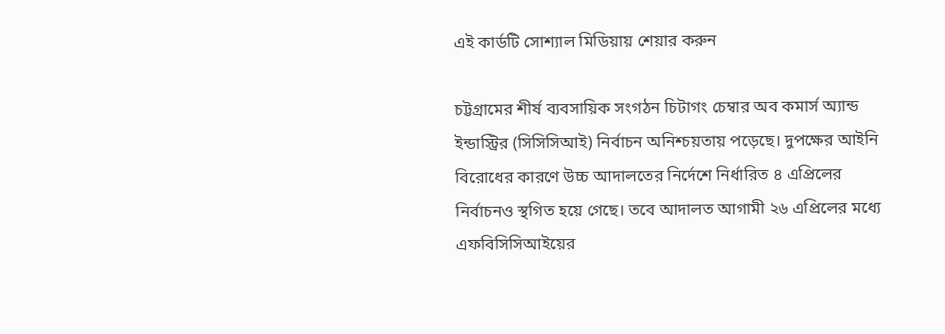এই কার্ডটি সোশ্যাল মিডিয়ায় শেয়ার করুন

চট্টগ্রামের শীর্ষ ব্যবসায়িক সংগঠন চিটাগং চেম্বার অব কমার্স অ্যান্ড ইন্ডাস্ট্রির (সিসিসিআই) নির্বাচন অনিশ্চয়তায় পড়েছে। দুপক্ষের আইনি বিরোধের কারণে উচ্চ আদালতের নির্দেশে নির্ধারিত ৪ এপ্রিলের নির্বাচনও স্থগিত হয়ে গেছে। তবে আদালত আগামী ২৬ এপ্রিলের মধ্যে এফবিসিসিআইয়ের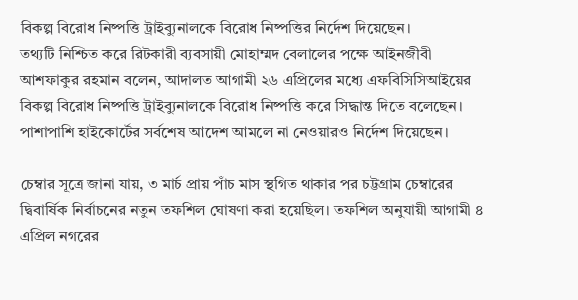বিকল্প বিরোধ নিষ্পত্তি ট্রাইব্যুনালকে বিরোধ নিষ্পত্তির নির্দেশ দিয়েছেন।
তথ্যটি নিশ্চিত করে রিটকারী ব্যবসায়ী মোহাম্মদ বেলালের পক্ষে আইনজীবী আশফাকুর রহমান বলেন, আদালত আগামী ২৬ এপ্রিলের মধ্যে এফবিসিসিআইয়ের বিকল্প বিরোধ নিষ্পত্তি ট্রাইব্যুনালকে বিরোধ নিষ্পত্তি করে সিদ্ধান্ত দিতে বলেছেন। পাশাপাশি হাইকোর্টের সর্বশেষ আদেশ আমলে না নেওয়ারও নির্দেশ দিয়েছেন।

চেম্বার সূত্রে জানা যায়, ৩ মার্চ প্রায় পাঁচ মাস স্থগিত থাকার পর চট্টগ্রাম চেম্বারের দ্বিবার্ষিক নির্বাচনের নতুন তফশিল ঘোষণা করা হয়েছিল। তফশিল অনুযায়ী আগামী ৪ এপ্রিল নগরের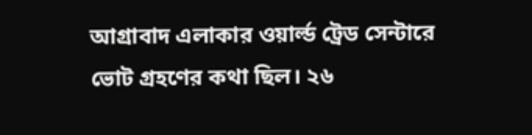আগ্রাবাদ এলাকার ওয়ার্ল্ড ট্রেড সেন্টারে ভোট গ্রহণের কথা ছিল। ২৬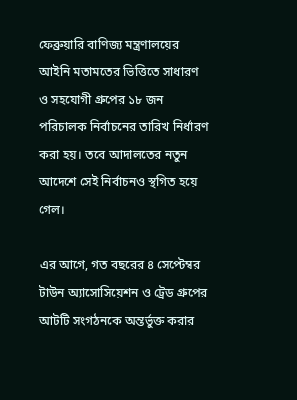ফেব্রুয়ারি বাণিজ্য মন্ত্রণালয়ের আইনি মতামতের ভিত্তিতে সাধারণ ও সহযোগী গ্রুপের ১৮ জন পরিচালক নির্বাচনের তারিখ নির্ধারণ করা হয়। তবে আদালতের নতুন আদেশে সেই নির্বাচনও স্থগিত হয়ে গেল।

এর আগে, গত বছরের ৪ সেপ্টেম্বর টাউন অ্যাসোসিয়েশন ও ট্রেড গ্রুপের আটটি সংগঠনকে অন্তর্ভুক্ত করার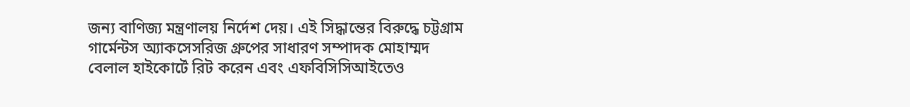জন্য বাণিজ্য মন্ত্রণালয় নির্দেশ দেয়। এই সিদ্ধান্তের বিরুদ্ধে চট্টগ্রাম গার্মেন্টস অ্যাকসেসরিজ গ্রুপের সাধারণ সম্পাদক মোহাম্মদ বেলাল হাইকোর্টে রিট করেন এবং এফবিসিসিআইতেও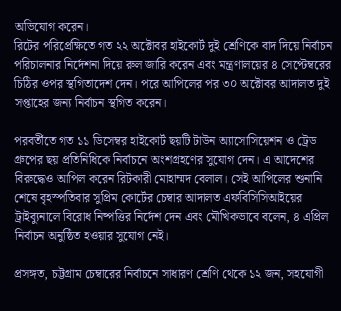অভিযোগ করেন।
রিটের পরিপ্রেক্ষিতে গত ২২ অক্টোবর হাইকোর্ট দুই শ্রেণিকে বাদ দিয়ে নির্বাচন পরিচালনার নির্দেশনা দিয়ে রুল জারি করেন এবং মন্ত্রণালয়ের ৪ সেপ্টেম্বরের চিঠির ওপর স্থগিতাদেশ দেন। পরে আপিলের পর ৩০ অক্টোবর আদালত দুই সপ্তাহের জন্য নির্বাচন স্থগিত করেন।

পরবর্তীতে গত ১১ ডিসেম্বর হাইকোর্ট ছয়টি টাউন অ্যাসোসিয়েশন ও ট্রেড গ্রুপের ছয় প্রতিনিধিকে নির্বাচনে অংশগ্রহণের সুযোগ দেন। এ আদেশের বিরুদ্ধেও আপিল করেন রিটকারী মোহাম্মদ বেলাল। সেই আপিলের শুনানি শেষে বৃহস্পতিবার সুপ্রিম কোর্টের চেম্বার আদালত এফবিসিসিআইয়ের ট্রাইব্যুনালে বিরোধ নিষ্পত্তির নির্দেশ দেন এবং মৌখিকভাবে বলেন, ৪ এপ্রিল নির্বাচন অনুষ্ঠিত হওয়ার সুযোগ নেই।

প্রসঙ্গত, চট্টগ্রাম চেম্বারের নির্বাচনে সাধারণ শ্রেণি থেকে ১২ জন, সহযোগী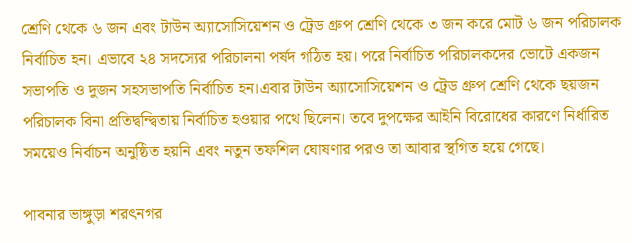শ্রেণি থেকে ৬ জন এবং টাউন অ্যাসোসিয়েশন ও ট্রেড গ্রুপ শ্রেণি থেকে ৩ জন করে মোট ৬ জন পরিচালক নির্বাচিত হন। এভাবে ২৪ সদস্যের পরিচালনা পর্ষদ গঠিত হয়। পরে নির্বাচিত পরিচালকদের ভোটে একজন সভাপতি ও দুজন সহসভাপতি নির্বাচিত হন।এবার টাউন অ্যাসোসিয়েশন ও ট্রেড গ্রুপ শ্রেণি থেকে ছয়জন পরিচালক বিনা প্রতিদ্বন্দ্বিতায় নির্বাচিত হওয়ার পথে ছিলেন। তবে দুপক্ষের আইনি বিরোধের কারণে নির্ধারিত সময়েও নির্বাচন অনুষ্ঠিত হয়নি এবং নতুন তফশিল ঘোষণার পরও তা আবার স্থগিত হয়ে গেছে।

পাবনার ভাঙ্গুড়া শরৎনগর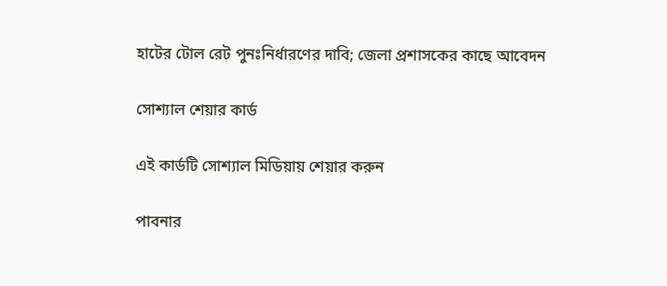হাটের টোল রেট পুনঃনির্ধারণের দাবি; জেলা প্রশাসকের কাছে আবেদন

সোশ্যাল শেয়ার কার্ড

এই কার্ডটি সোশ্যাল মিডিয়ায় শেয়ার করুন

পাবনার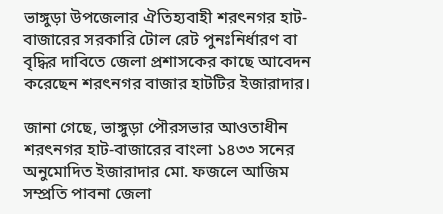ভাঙ্গুড়া উপজেলার ঐতিহ্যবাহী শরৎনগর হাট-বাজারের সরকারি টোল রেট পুনঃনির্ধারণ বা বৃদ্ধির দাবিতে জেলা প্রশাসকের কাছে আবেদন করেছেন শরৎনগর বাজার হাটটির ইজারাদার।

জানা গেছে, ভাঙ্গুড়া পৌরসভার আওতাধীন শরৎনগর হাট-বাজারের বাংলা ১৪৩৩ সনের অনুমোদিত ইজারাদার মো. ফজলে আজিম সম্প্রতি পাবনা জেলা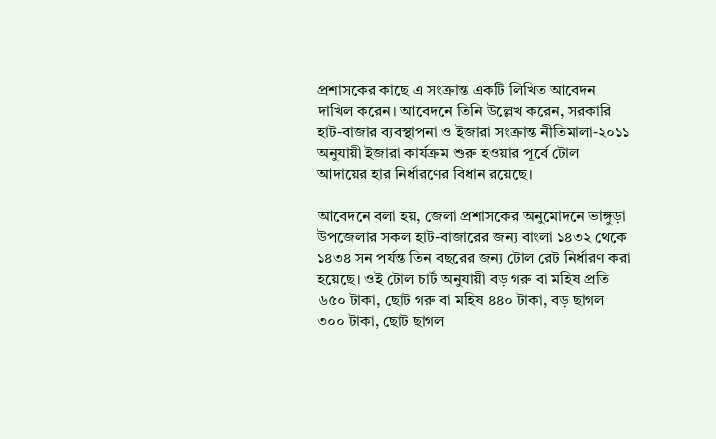প্রশাসকের কাছে এ সংক্রান্ত একটি লিখিত আবেদন দাখিল করেন। আবেদনে তিনি উল্লেখ করেন, সরকারি হাট-বাজার ব্যবস্থাপনা ও ইজারা সংক্রান্ত নীতিমালা-২০১১ অনুযায়ী ইজারা কার্যক্রম শুরু হওয়ার পূর্বে টোল আদায়ের হার নির্ধারণের বিধান রয়েছে।

আবেদনে বলা হয়, জেলা প্রশাসকের অনুমোদনে ভাঙ্গুড়া উপজেলার সকল হাট-বাজারের জন্য বাংলা ১৪৩২ থেকে ১৪৩৪ সন পর্যন্ত তিন বছরের জন্য টোল রেট নির্ধারণ করা হয়েছে। ওই টোল চার্ট অনুযায়ী বড় গরু বা মহিষ প্রতি ৬৫০ টাকা, ছোট গরু বা মহিষ ৪৪০ টাকা, বড় ছাগল ৩০০ টাকা, ছোট ছাগল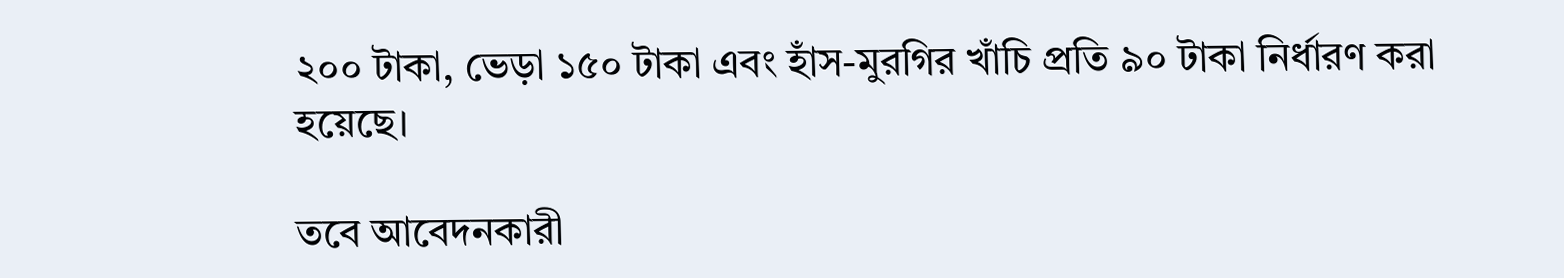২০০ টাকা, ভেড়া ১৫০ টাকা এবং হাঁস-মুরগির খাঁচি প্রতি ৯০ টাকা নির্ধারণ করা হয়েছে।

তবে আবেদনকারী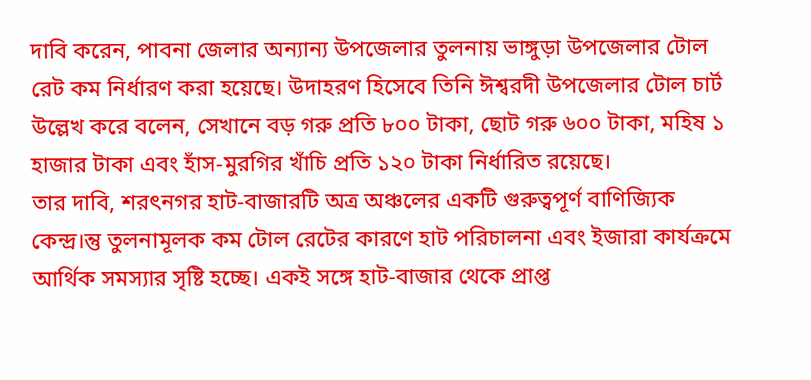দাবি করেন, পাবনা জেলার অন্যান্য উপজেলার তুলনায় ভাঙ্গুড়া উপজেলার টোল রেট কম নির্ধারণ করা হয়েছে। উদাহরণ হিসেবে তিনি ঈশ্বরদী উপজেলার টোল চার্ট উল্লেখ করে বলেন, সেখানে বড় গরু প্রতি ৮০০ টাকা, ছোট গরু ৬০০ টাকা, মহিষ ১ হাজার টাকা এবং হাঁস-মুরগির খাঁচি প্রতি ১২০ টাকা নির্ধারিত রয়েছে।
তার দাবি, শরৎনগর হাট-বাজারটি অত্র অঞ্চলের একটি গুরুত্বপূর্ণ বাণিজ্যিক কেন্দ্র।ন্তু তুলনামূলক কম টোল রেটের কারণে হাট পরিচালনা এবং ইজারা কার্যক্রমে আর্থিক সমস্যার সৃষ্টি হচ্ছে। একই সঙ্গে হাট-বাজার থেকে প্রাপ্ত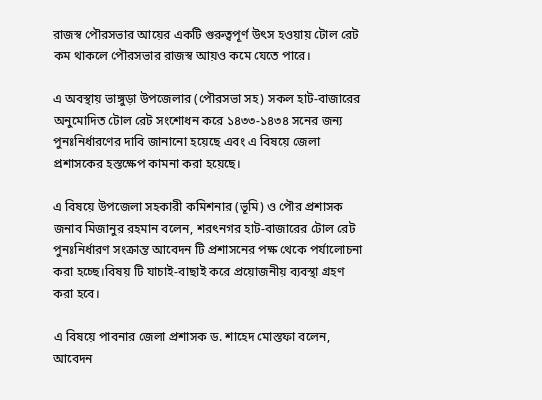রাজস্ব পৌরসভার আয়ের একটি গুরুত্বপূর্ণ উৎস হওয়ায় টোল রেট কম থাকলে পৌরসভার রাজস্ব আয়ও কমে যেতে পারে।

এ অবস্থায় ভাঙ্গুড়া উপজেলার (পৌরসভা সহ) সকল হাট-বাজারের অনুমোদিত টোল রেট সংশোধন করে ১৪৩৩-১৪৩৪ সনের জন্য পুনঃনির্ধারণের দাবি জানানো হয়েছে এবং এ বিষয়ে জেলা প্রশাসকের হস্তক্ষেপ কামনা করা হয়েছে।

এ বিষয়ে উপজেলা সহকারী কমিশনার (ভূমি) ও পৌর প্রশাসক জনাব মিজানুর রহমান বলেন, শরৎনগর হাট-বাজারের টোল রেট পুনঃনির্ধারণ সংক্রান্ত আবেদন টি প্রশাসনের পক্ষ থেকে পর্যালোচনা করা হচ্ছে।বিষয় টি যাচাই-বাছাই করে প্রয়োজনীয় ব্যবস্থা গ্রহণ করা হবে।

এ বিষয়ে পাবনার জেলা প্রশাসক ড. শাহেদ মোস্তফা বলেন, আবেদন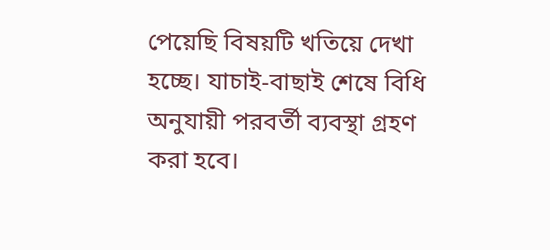পেয়েছি বিষয়টি খতিয়ে দেখা হচ্ছে। যাচাই-বাছাই শেষে বিধি অনুযায়ী পরবর্তী ব্যবস্থা গ্রহণ করা হবে।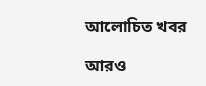আলোচিত খবর

আরও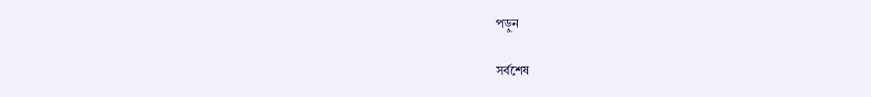পড়ুন

সর্বশেষ